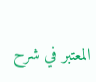المعتبر في شرح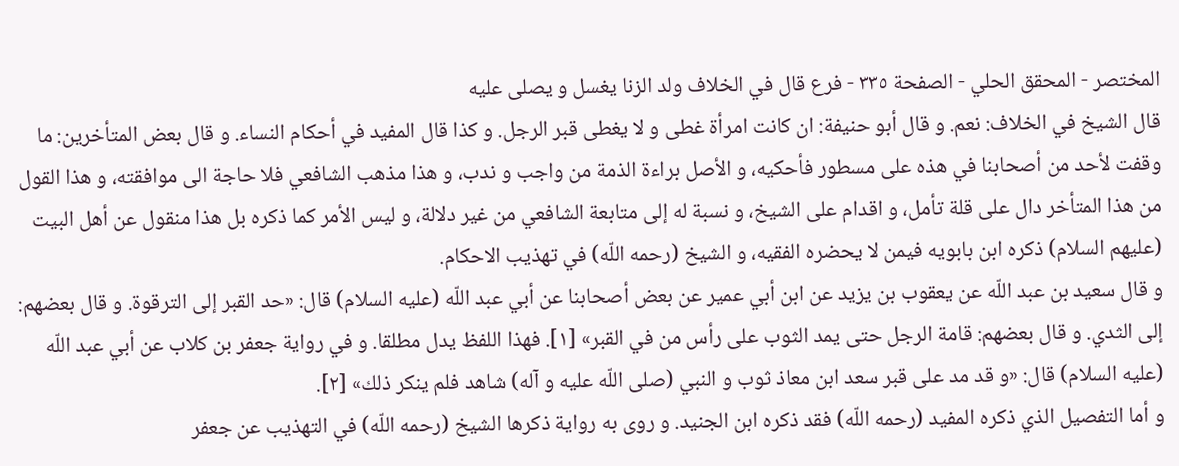المختصر - المحقق الحلي - الصفحة ٣٣٥ - فرع قال في الخلاف ولد الزنا يغسل و يصلى عليه
قال الشيخ في الخلاف: نعم. و قال أبو حنيفة: ان كانت امرأة غطى و لا يغطى قبر الرجل. و كذا قال المفيد في أحكام النساء. و قال بعض المتأخرين: ما وقفت لأحد من أصحابنا في هذه على مسطور فأحكيه، و الأصل براءة الذمة من واجب و ندب، و هذا مذهب الشافعي فلا حاجة الى موافقته، و هذا القول من هذا المتأخر دال على قلة تأمل، و اقدام على الشيخ، و نسبة له إلى متابعة الشافعي من غير دلالة، و ليس الأمر كما ذكره بل هذا منقول عن أهل البيت (عليهم السلام) ذكره ابن بابويه فيمن لا يحضره الفقيه، و الشيخ (رحمه اللّه) في تهذيب الاحكام.
و قال سعيد بن عبد اللّه عن يعقوب بن يزيد عن ابن أبي عمير عن بعض أصحابنا عن أبي عبد اللّه (عليه السلام) قال: «حد القبر إلى الترقوة. و قال بعضهم: إلى الثدي. و قال بعضهم: قامة الرجل حتى يمد الثوب على رأس من في القبر» [١]. فهذا اللفظ يدل مطلقا. و في رواية جعفر بن كلاب عن أبي عبد اللّه (عليه السلام) قال: «و قد مد على قبر سعد ابن معاذ ثوب و النبي (صلى اللّه عليه و آله) شاهد فلم ينكر ذلك» [٢].
و أما التفصيل الذي ذكره المفيد (رحمه اللّه) فقد ذكره ابن الجنيد. و روى به رواية ذكرها الشيخ (رحمه اللّه) في التهذيب عن جعفر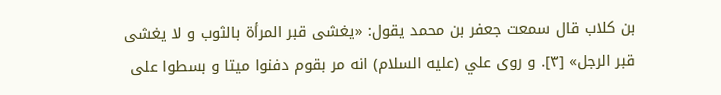بن كلاب قال سمعت جعفر بن محمد يقول: «يغشى قبر المرأة بالثوب و لا يغشى قبر الرجل» [٣]. و روى علي (عليه السلام) انه مر بقوم دفنوا ميتا و بسطوا على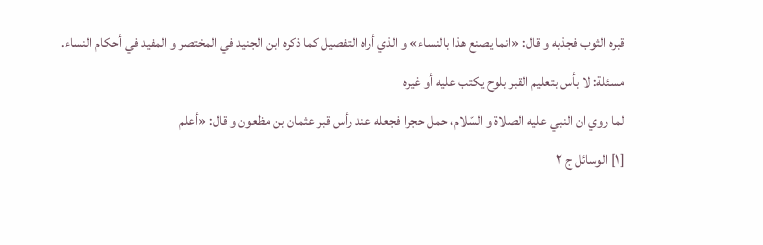قبره الثوب فجذبه و قال: «انما يصنع هذا بالنساء» و الذي أراه التفصيل كما ذكره ابن الجنيد في المختصر و المفيد في أحكام النساء.
مسئلة: لا بأس بتعليم القبر بلوح يكتب عليه أو غيره
لما روي ان النبي عليه الصلاة و السّلام، حمل حجرا فجعله عند رأس قبر عثمان بن مظعون و قال: «أعلم
[١] الوسائل ج ٢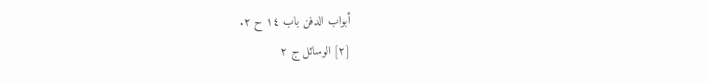أبواب الدفن باب ١٤ ح ٢.
[٢] الوسائل ج ٢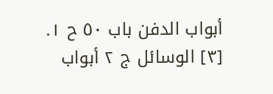أبواب الدفن باب ٥٠ ح ١.
[٣] الوسائل ج ٢ أبواب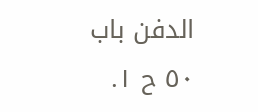الدفن باب ٥٠ ح ١.